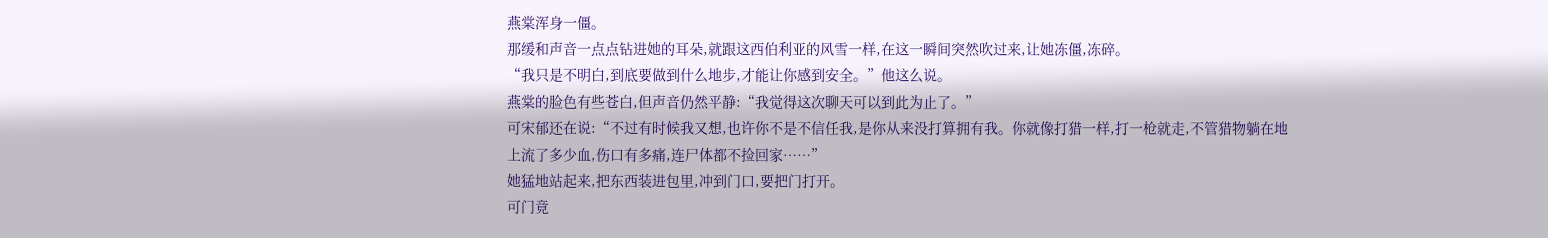燕棠浑身一僵。
那缓和声音一点点钻进她的耳朵,就跟这西伯利亚的风雪一样,在这一瞬间突然吹过来,让她冻僵,冻碎。
“我只是不明白,到底要做到什么地步,才能让你感到安全。”他这么说。
燕棠的脸色有些苍白,但声音仍然平静:“我觉得这次聊天可以到此为止了。”
可宋郁还在说:“不过有时候我又想,也许你不是不信任我,是你从来没打算拥有我。你就像打猎一样,打一枪就走,不管猎物躺在地上流了多少血,伤口有多痛,连尸体都不捡回家……”
她猛地站起来,把东西装进包里,冲到门口,要把门打开。
可门竟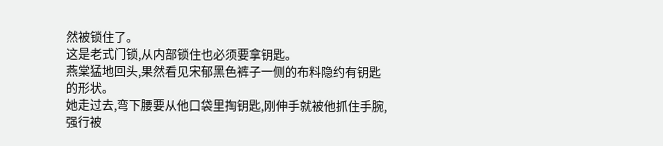然被锁住了。
这是老式门锁,从内部锁住也必须要拿钥匙。
燕棠猛地回头,果然看见宋郁黑色裤子一侧的布料隐约有钥匙的形状。
她走过去,弯下腰要从他口袋里掏钥匙,刚伸手就被他抓住手腕,强行被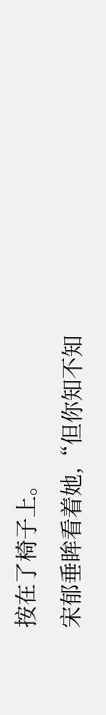按在了椅子上。
宋郁垂眸看着她,“但你知不知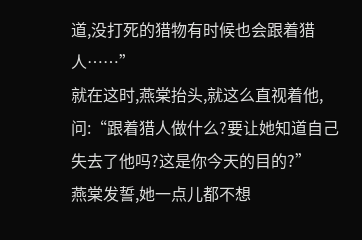道,没打死的猎物有时候也会跟着猎人……”
就在这时,燕棠抬头,就这么直视着他,问:“跟着猎人做什么?要让她知道自己失去了他吗?这是你今天的目的?”
燕棠发誓,她一点儿都不想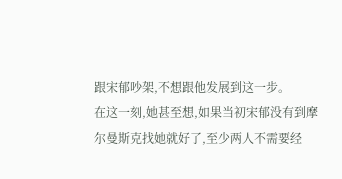跟宋郁吵架,不想跟他发展到这一步。
在这一刻,她甚至想,如果当初宋郁没有到摩尔曼斯克找她就好了,至少两人不需要经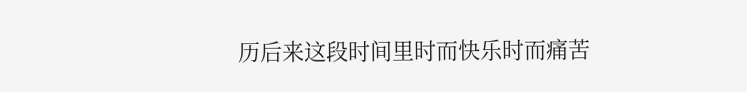历后来这段时间里时而快乐时而痛苦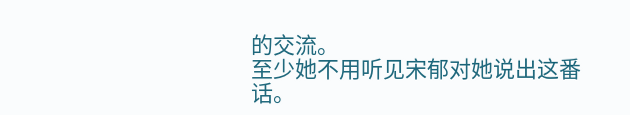的交流。
至少她不用听见宋郁对她说出这番话。